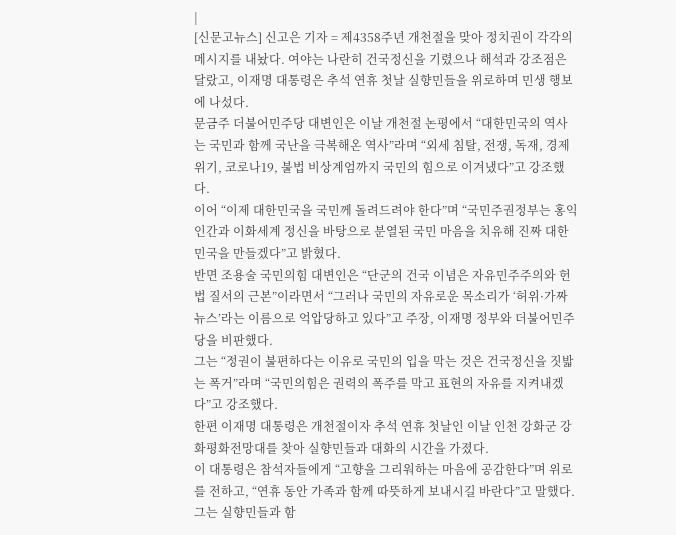|
[신문고뉴스] 신고은 기자 = 제4358주년 개천절을 맞아 정치권이 각각의 메시지를 내놨다. 여야는 나란히 건국정신을 기렸으나 해석과 강조점은 달랐고, 이재명 대통령은 추석 연휴 첫날 실향민들을 위로하며 민생 행보에 나섰다.
문금주 더불어민주당 대변인은 이날 개천절 논평에서 “대한민국의 역사는 국민과 함께 국난을 극복해온 역사”라며 “외세 침탈, 전쟁, 독재, 경제위기, 코로나19, 불법 비상계엄까지 국민의 힘으로 이겨냈다”고 강조했다.
이어 “이제 대한민국을 국민께 돌려드려야 한다”며 “국민주권정부는 홍익인간과 이화세계 정신을 바탕으로 분열된 국민 마음을 치유해 진짜 대한민국을 만들겠다”고 밝혔다.
반면 조용술 국민의힘 대변인은 “단군의 건국 이념은 자유민주주의와 헌법 질서의 근본”이라면서 “그러나 국민의 자유로운 목소리가 ‘허위·가짜 뉴스’라는 이름으로 억압당하고 있다”고 주장, 이재명 정부와 더불어민주당을 비판했다.
그는 “정권이 불편하다는 이유로 국민의 입을 막는 것은 건국정신을 짓밟는 폭거”라며 “국민의힘은 권력의 폭주를 막고 표현의 자유를 지켜내겠다”고 강조했다.
한편 이재명 대통령은 개천절이자 추석 연휴 첫날인 이날 인천 강화군 강화평화전망대를 찾아 실향민들과 대화의 시간을 가졌다.
이 대통령은 참석자들에게 “고향을 그리워하는 마음에 공감한다”며 위로를 전하고, “연휴 동안 가족과 함께 따뜻하게 보내시길 바란다”고 말했다. 그는 실향민들과 함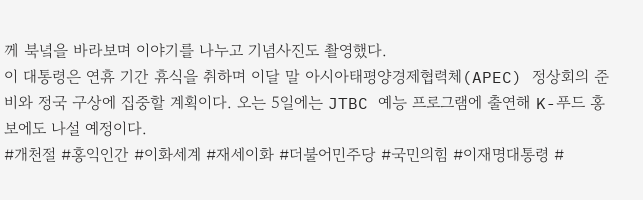께 북녘을 바라보며 이야기를 나누고 기념사진도 촬영했다.
이 대통령은 연휴 기간 휴식을 취하며 이달 말 아시아태평양경제협력체(APEC) 정상회의 준비와 정국 구상에 집중할 계획이다. 오는 5일에는 JTBC 예능 프로그램에 출연해 K-푸드 홍보에도 나설 예정이다.
#개천절 #홍익인간 #이화세계 #재세이화 #더불어민주당 #국민의힘 #이재명대통령 #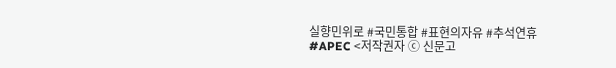실향민위로 #국민통합 #표현의자유 #추석연휴 #APEC <저작권자 ⓒ 신문고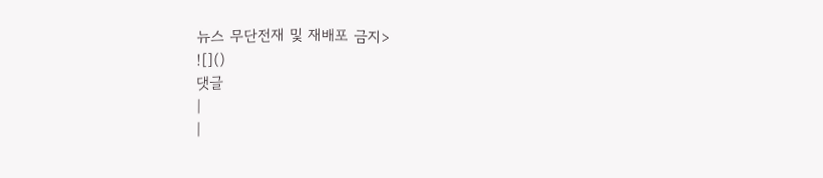뉴스 무단전재 및 재배포 금지>
![]()
댓글
|
|